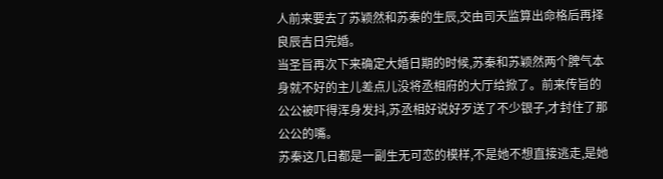人前来要去了苏颖然和苏秦的生辰,交由司天监算出命格后再择良辰吉日完婚。
当圣旨再次下来确定大婚日期的时候,苏秦和苏颖然两个脾气本身就不好的主儿差点儿没将丞相府的大厅给掀了。前来传旨的公公被吓得浑身发抖,苏丞相好说好歹送了不少银子,才封住了那公公的嘴。
苏秦这几日都是一副生无可恋的模样,不是她不想直接逃走,是她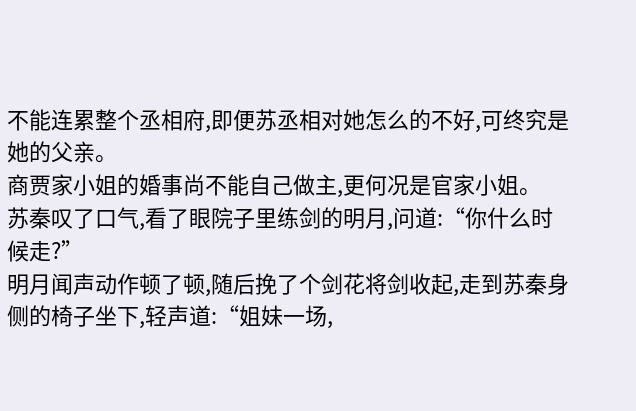不能连累整个丞相府,即便苏丞相对她怎么的不好,可终究是她的父亲。
商贾家小姐的婚事尚不能自己做主,更何况是官家小姐。
苏秦叹了口气,看了眼院子里练剑的明月,问道:“你什么时候走?”
明月闻声动作顿了顿,随后挽了个剑花将剑收起,走到苏秦身侧的椅子坐下,轻声道:“姐妹一场,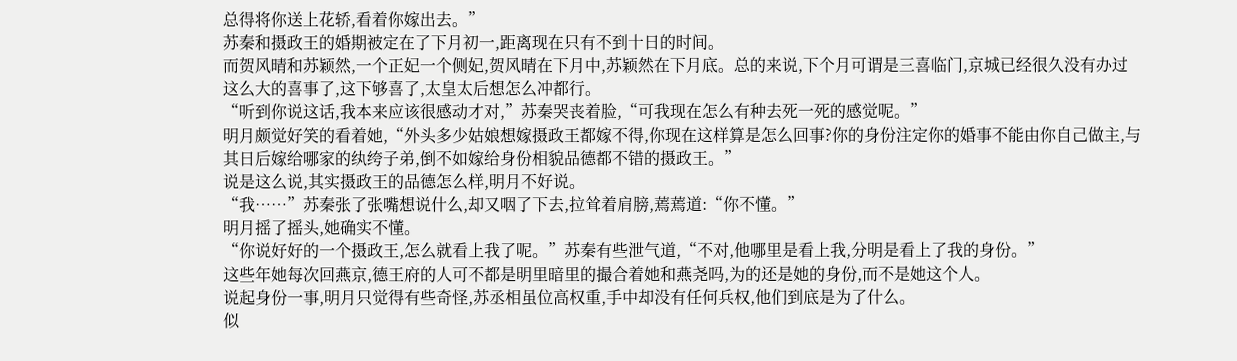总得将你送上花轿,看着你嫁出去。”
苏秦和摄政王的婚期被定在了下月初一,距离现在只有不到十日的时间。
而贺风晴和苏颖然,一个正妃一个侧妃,贺风晴在下月中,苏颖然在下月底。总的来说,下个月可谓是三喜临门,京城已经很久没有办过这么大的喜事了,这下够喜了,太皇太后想怎么冲都行。
“听到你说这话,我本来应该很感动才对,”苏秦哭丧着脸,“可我现在怎么有种去死一死的感觉呢。”
明月颇觉好笑的看着她,“外头多少姑娘想嫁摄政王都嫁不得,你现在这样算是怎么回事?你的身份注定你的婚事不能由你自己做主,与其日后嫁给哪家的纨绔子弟,倒不如嫁给身份相貌品德都不错的摄政王。”
说是这么说,其实摄政王的品德怎么样,明月不好说。
“我……”苏秦张了张嘴想说什么,却又咽了下去,拉耸着肩膀,蔫蔫道:“你不懂。”
明月摇了摇头,她确实不懂。
“你说好好的一个摄政王,怎么就看上我了呢。”苏秦有些泄气道,“不对,他哪里是看上我,分明是看上了我的身份。”
这些年她每次回燕京,德王府的人可不都是明里暗里的撮合着她和燕尧吗,为的还是她的身份,而不是她这个人。
说起身份一事,明月只觉得有些奇怪,苏丞相虽位高权重,手中却没有任何兵权,他们到底是为了什么。
似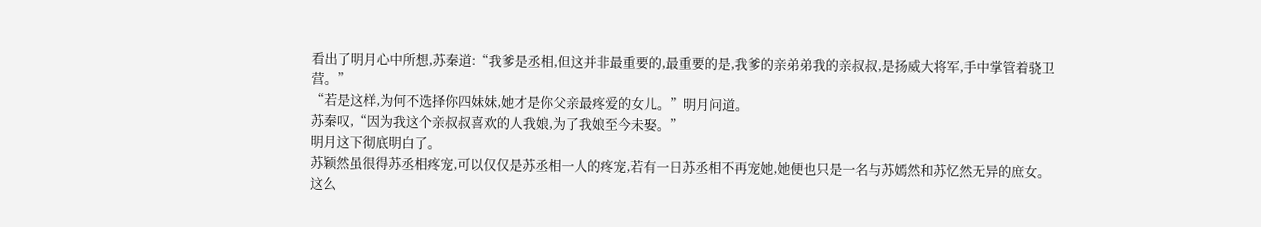看出了明月心中所想,苏秦道:“我爹是丞相,但这并非最重要的,最重要的是,我爹的亲弟弟我的亲叔叔,是扬威大将军,手中掌管着骁卫营。”
“若是这样,为何不选择你四妹妹,她才是你父亲最疼爱的女儿。”明月问道。
苏秦叹,“因为我这个亲叔叔喜欢的人我娘,为了我娘至今未娶。”
明月这下彻底明白了。
苏颖然虽很得苏丞相疼宠,可以仅仅是苏丞相一人的疼宠,若有一日苏丞相不再宠她,她便也只是一名与苏嫣然和苏忆然无异的庶女。
这么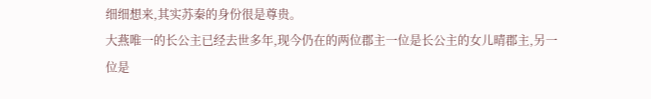细细想来,其实苏秦的身份很是尊贵。
大燕唯一的长公主已经去世多年,现今仍在的两位郡主一位是长公主的女儿晴郡主,另一位是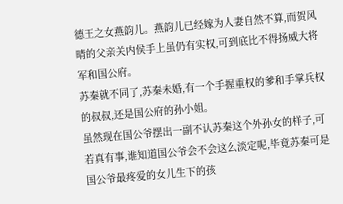德王之女燕韵儿。燕韵儿已经嫁为人妻自然不算,而贺风晴的父亲关内侯手上虽仍有实权,可到底比不得扬威大将军和国公府。
苏秦就不同了,苏秦未婚,有一个手握重权的爹和手掌兵权的叔叔,还是国公府的孙小姐。
虽然现在国公爷摆出一副不认苏秦这个外孙女的样子,可若真有事,谁知道国公爷会不会这么淡定呢,毕竟苏秦可是国公爷最疼爱的女儿生下的孩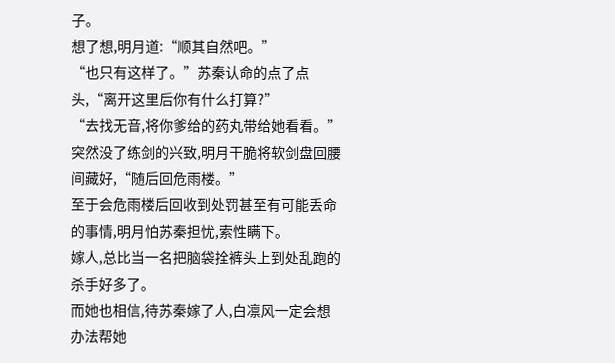子。
想了想,明月道:“顺其自然吧。”
“也只有这样了。”苏秦认命的点了点头,“离开这里后你有什么打算?”
“去找无音,将你爹给的药丸带给她看看。”突然没了练剑的兴致,明月干脆将软剑盘回腰间藏好,“随后回危雨楼。”
至于会危雨楼后回收到处罚甚至有可能丢命的事情,明月怕苏秦担忧,索性瞒下。
嫁人,总比当一名把脑袋拴裤头上到处乱跑的杀手好多了。
而她也相信,待苏秦嫁了人,白凛风一定会想办法帮她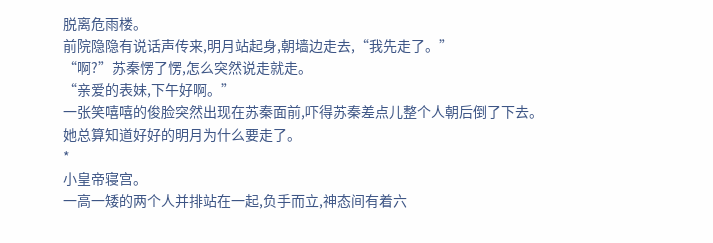脱离危雨楼。
前院隐隐有说话声传来,明月站起身,朝墙边走去,“我先走了。”
“啊?”苏秦愣了愣,怎么突然说走就走。
“亲爱的表妹,下午好啊。”
一张笑嘻嘻的俊脸突然出现在苏秦面前,吓得苏秦差点儿整个人朝后倒了下去。
她总算知道好好的明月为什么要走了。
*
小皇帝寝宫。
一高一矮的两个人并排站在一起,负手而立,神态间有着六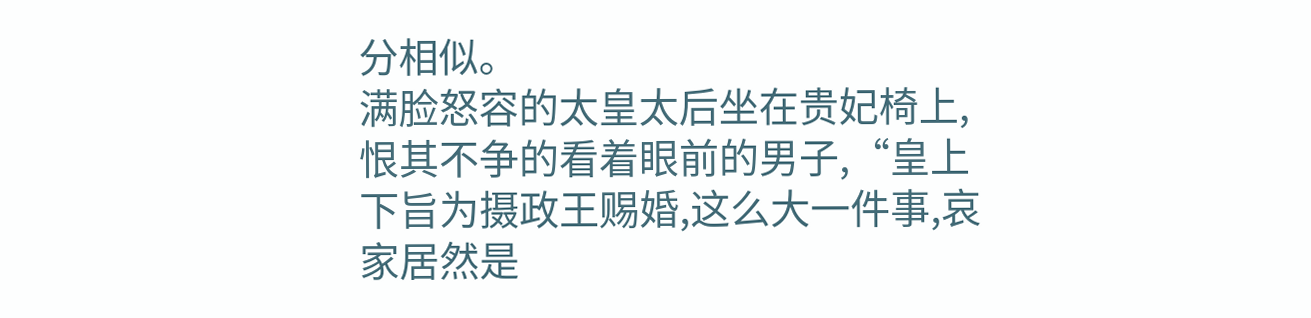分相似。
满脸怒容的太皇太后坐在贵妃椅上,恨其不争的看着眼前的男子,“皇上下旨为摄政王赐婚,这么大一件事,哀家居然是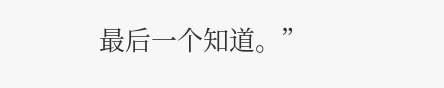最后一个知道。”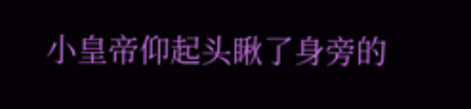小皇帝仰起头瞅了身旁的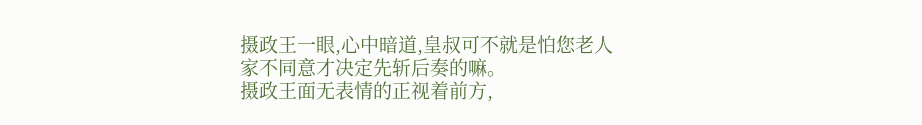摄政王一眼,心中暗道,皇叔可不就是怕您老人家不同意才决定先斩后奏的嘛。
摄政王面无表情的正视着前方,